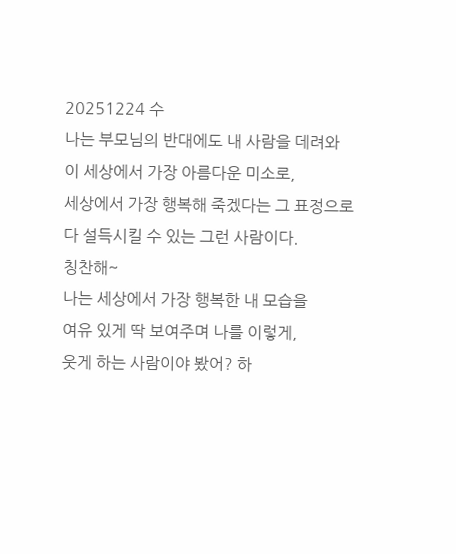20251224 수
나는 부모님의 반대에도 내 사람을 데려와
이 세상에서 가장 아름다운 미소로,
세상에서 가장 행복해 죽겠다는 그 표정으로
다 설득시킬 수 있는 그런 사람이다.
칭찬해~
나는 세상에서 가장 행복한 내 모습을
여유 있게 딱 보여주며 나를 이렇게,
웃게 하는 사람이야 봤어? 하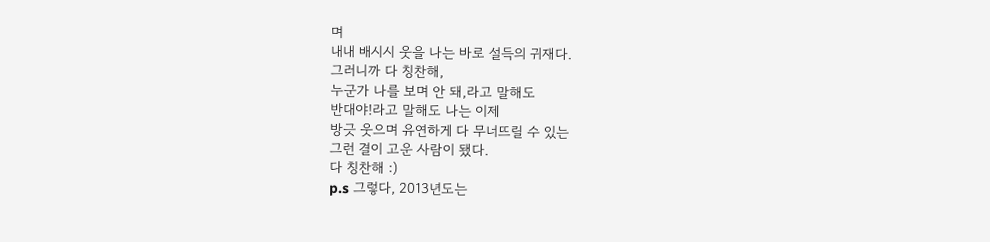며
내내 배시시 웃을 나는 바로 설득의 귀재다.
그러니까 다 칭찬해,
누군가 나를 보며 안 돼,라고 말해도
반대야!라고 말해도 나는 이제
방긋 웃으며 유연하게 다 무너뜨릴 수 있는
그런 결이 고운 사람이 됐다.
다 칭찬해 :)
p.s 그렇다, 2013년도는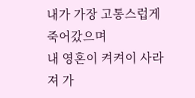내가 가장 고통스럽게 죽어갔으며
내 영혼이 켜켜이 사라져 가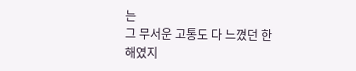는
그 무서운 고통도 다 느꼈던 한 해였지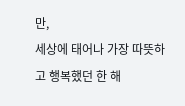만,
세상에 태어나 가장 따뜻하고 행복했던 한 해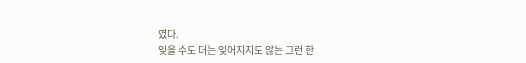였다.
잊을 수도 더는 잊어지지도 않는 그런 한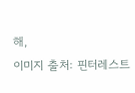해,
이미지 출처: 핀터레스트